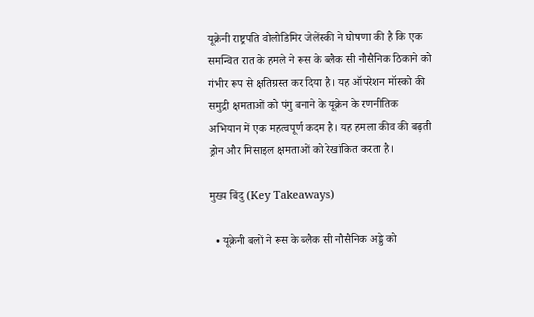यूक्रेनी राष्ट्रपति वोलोडिमिर जेलेंस्की ने घोषणा की है कि एक समन्वित रात के हमले ने रूस के ब्लैक सी नौसैनिक ठिकाने को गंभीर रूप से क्षतिग्रस्त कर दिया है। यह ऑपरेशन मॉस्को की समुद्री क्षमताओं को पंगु बनाने के यूक्रेन के रणनीतिक अभियान में एक महत्वपूर्ण कदम है। यह हमला कीव की बढ़ती ड्रोन और मिसाइल क्षमताओं को रेखांकित करता है।

मुख्य बिंदु (Key Takeaways)

  • यूक्रेनी बलों ने रूस के ब्लैक सी नौसैनिक अड्डे को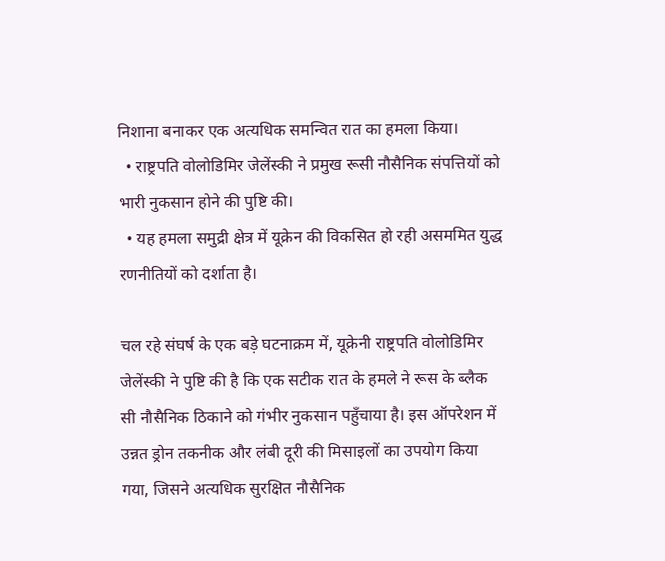निशाना बनाकर एक अत्यधिक समन्वित रात का हमला किया।
  • राष्ट्रपति वोलोडिमिर जेलेंस्की ने प्रमुख रूसी नौसैनिक संपत्तियों को भारी नुकसान होने की पुष्टि की।
  • यह हमला समुद्री क्षेत्र में यूक्रेन की विकसित हो रही असममित युद्ध रणनीतियों को दर्शाता है।

चल रहे संघर्ष के एक बड़े घटनाक्रम में, यूक्रेनी राष्ट्रपति वोलोडिमिर जेलेंस्की ने पुष्टि की है कि एक सटीक रात के हमले ने रूस के ब्लैक सी नौसैनिक ठिकाने को गंभीर नुकसान पहुँचाया है। इस ऑपरेशन में उन्नत ड्रोन तकनीक और लंबी दूरी की मिसाइलों का उपयोग किया गया, जिसने अत्यधिक सुरक्षित नौसैनिक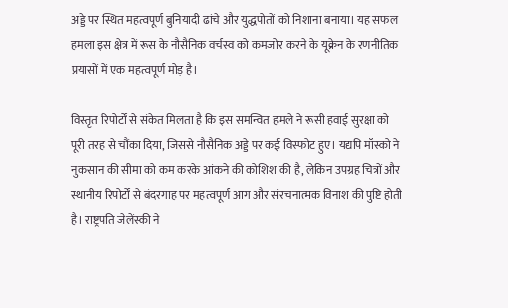अड्डे पर स्थित महत्वपूर्ण बुनियादी ढांचे और युद्धपोतों को निशाना बनाया। यह सफल हमला इस क्षेत्र में रूस के नौसैनिक वर्चस्व को कमजोर करने के यूक्रेन के रणनीतिक प्रयासों में एक महत्वपूर्ण मोड़ है।

विस्तृत रिपोर्टों से संकेत मिलता है कि इस समन्वित हमले ने रूसी हवाई सुरक्षा को पूरी तरह से चौंका दिया, जिससे नौसैनिक अड्डे पर कई विस्फोट हुए। यद्यपि मॉस्को ने नुकसान की सीमा को कम करके आंकने की कोशिश की है, लेकिन उपग्रह चित्रों और स्थानीय रिपोर्टों से बंदरगाह पर महत्वपूर्ण आग और संरचनात्मक विनाश की पुष्टि होती है। राष्ट्रपति जेलेंस्की ने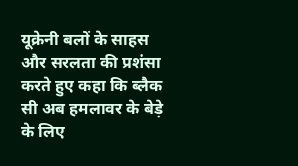यूक्रेनी बलों के साहस और सरलता की प्रशंसा करते हुए कहा कि ब्लैक सी अब हमलावर के बेड़े के लिए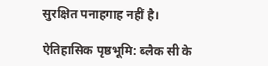सुरक्षित पनाहगाह नहीं है।

ऐतिहासिक पृष्ठभूमि: ब्लैक सी के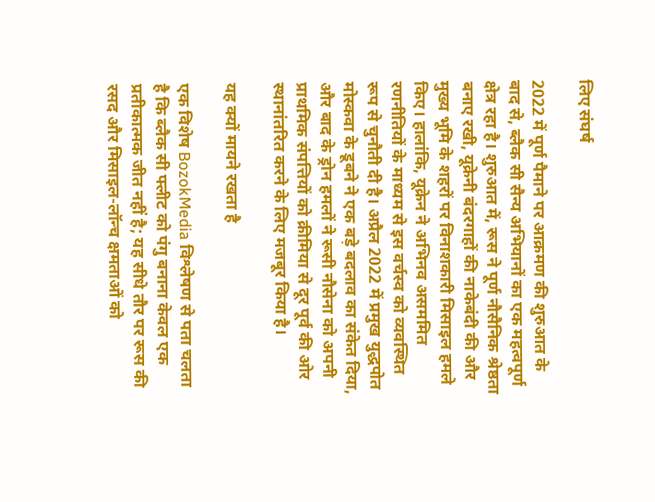लिए संघर्ष

2022 में पूर्ण पैमाने पर आक्रमण की शुरुआत के बाद से, ब्लैक सी सैन्य अभियानों का एक महत्वपूर्ण क्षेत्र रहा है। शुरुआत में, रूस ने पूर्ण नौसैनिक श्रेष्ठता बनाए रखी, यूक्रेनी बंदरगाहों की नाकेबंदी की और मुख्य भूमि के शहरों पर विनाशकारी मिसाइल हमले किए। हालांकि, यूक्रेन ने अभिनव असममित रणनीतियों के माध्यम से इस वर्चस्व को व्यवस्थित रूप से चुनौती दी है। अप्रैल 2022 में प्रमुख युद्धपोत मोस्कवा के डूबने ने एक बड़े बदलाव का संकेत दिया, और बाद के ड्रोन हमलों ने रूसी नौसेना को अपनी प्राथमिक संपत्तियों को क्रीमिया से दूर पूर्व की ओर स्थानांतरित करने के लिए मजबूर किया है।

यह क्यों मायने रखता है

एक विशेष BozokMedia विश्लेषण से पता चलता है कि ब्लैक सी फ्लीट को पंगु बनाना केवल एक प्रतीकात्मक जीत नहीं है; यह सीधे तौर पर रूस की रसद और मिसाइल-लॉन्च क्षमताओं को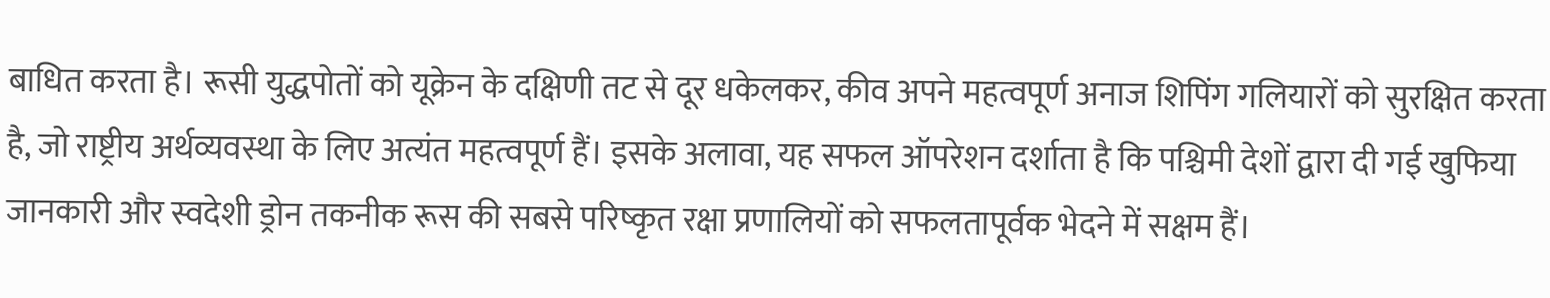बाधित करता है। रूसी युद्धपोतों को यूक्रेन के दक्षिणी तट से दूर धकेलकर, कीव अपने महत्वपूर्ण अनाज शिपिंग गलियारों को सुरक्षित करता है, जो राष्ट्रीय अर्थव्यवस्था के लिए अत्यंत महत्वपूर्ण हैं। इसके अलावा, यह सफल ऑपरेशन दर्शाता है कि पश्चिमी देशों द्वारा दी गई खुफिया जानकारी और स्वदेशी ड्रोन तकनीक रूस की सबसे परिष्कृत रक्षा प्रणालियों को सफलतापूर्वक भेदने में सक्षम हैं।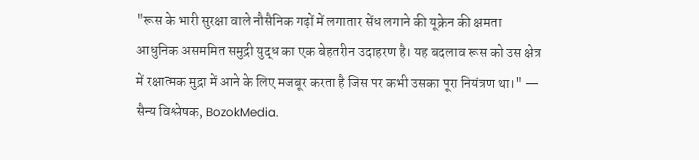"रूस के भारी सुरक्षा वाले नौसैनिक गढ़ों में लगातार सेंध लगाने की यूक्रेन की क्षमता आधुनिक असममित समुद्री युद्ध का एक बेहतरीन उदाहरण है। यह बदलाव रूस को उस क्षेत्र में रक्षात्मक मुद्रा में आने के लिए मजबूर करता है जिस पर कभी उसका पूरा नियंत्रण था।" — सैन्य विश्लेषक, BozokMedia.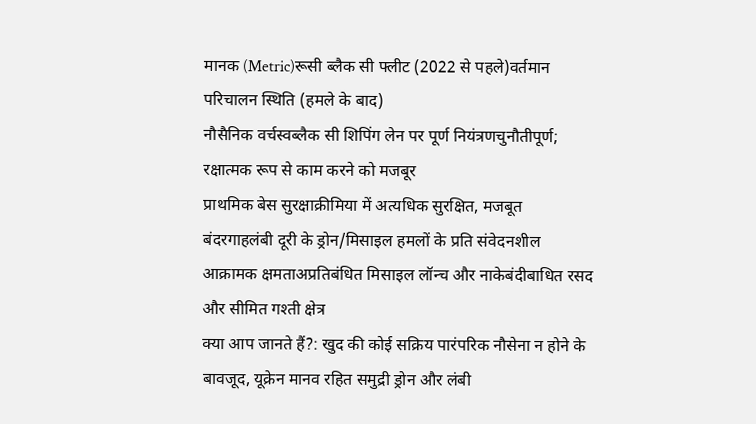मानक (Metric)रूसी ब्लैक सी फ्लीट (2022 से पहले)वर्तमान परिचालन स्थिति (हमले के बाद)
नौसैनिक वर्चस्वब्लैक सी शिपिंग लेन पर पूर्ण नियंत्रणचुनौतीपूर्ण; रक्षात्मक रूप से काम करने को मजबूर
प्राथमिक बेस सुरक्षाक्रीमिया में अत्यधिक सुरक्षित, मजबूत बंदरगाहलंबी दूरी के ड्रोन/मिसाइल हमलों के प्रति संवेदनशील
आक्रामक क्षमताअप्रतिबंधित मिसाइल लॉन्च और नाकेबंदीबाधित रसद और सीमित गश्ती क्षेत्र
क्या आप जानते हैं?: खुद की कोई सक्रिय पारंपरिक नौसेना न होने के बावजूद, यूक्रेन मानव रहित समुद्री ड्रोन और लंबी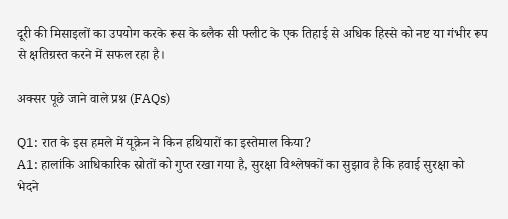दूरी की मिसाइलों का उपयोग करके रूस के ब्लैक सी फ्लीट के एक तिहाई से अधिक हिस्से को नष्ट या गंभीर रूप से क्षतिग्रस्त करने में सफल रहा है।

अक्सर पूछे जाने वाले प्रश्न (FAQs)

Q1: रात के इस हमले में यूक्रेन ने किन हथियारों का इस्तेमाल किया?
A1: हालांकि आधिकारिक स्रोतों को गुप्त रखा गया है, सुरक्षा विश्लेषकों का सुझाव है कि हवाई सुरक्षा को भेदने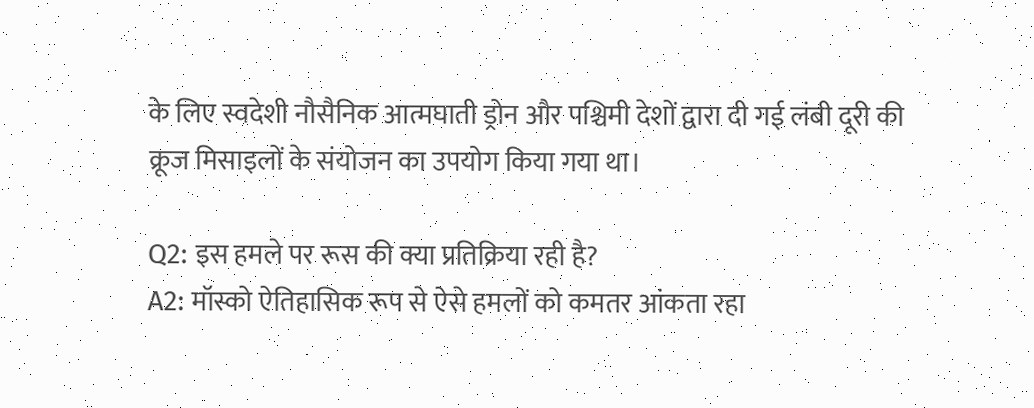के लिए स्वदेशी नौसैनिक आत्मघाती ड्रोन और पश्चिमी देशों द्वारा दी गई लंबी दूरी की क्रूज मिसाइलों के संयोजन का उपयोग किया गया था।

Q2: इस हमले पर रूस की क्या प्रतिक्रिया रही है?
A2: मॉस्को ऐतिहासिक रूप से ऐसे हमलों को कमतर आंकता रहा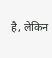है, लेकिन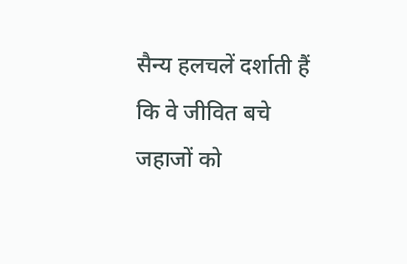सैन्य हलचलें दर्शाती हैं कि वे जीवित बचे जहाजों को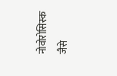नोवोरोसिस्क जैसे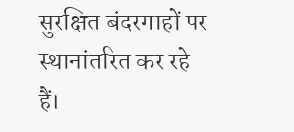सुरक्षित बंदरगाहों पर स्थानांतरित कर रहे हैं।